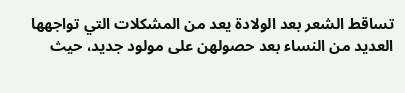تساقط الشعر بعد الولادة يعد من المشكلات التي تواجهها العديد من النساء بعد حصولهن على مولود جديد، حيث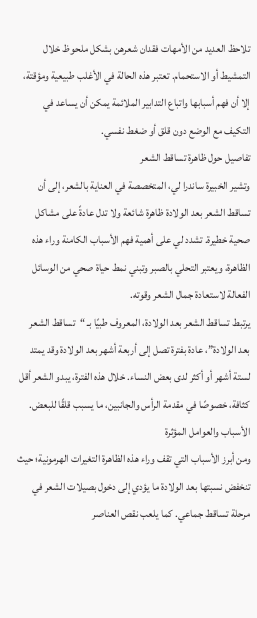تلاحظ العديد من الأمهات فقدان شعرهن بشكل ملحوظ خلال التمشيط أو الاستحمام. تعتبر هذه الحالة في الأغلب طبيعية ومؤقتة، إلا أن فهم أسبابها واتباع التدابير الملائمة يمكن أن يساعد في التكيف مع الوضع دون قلق أو ضغط نفسي.
تفاصيل حول ظاهرة تساقط الشعر
وتشير الخبيرة ساندرا لي، المتخصصة في العناية بالشعر، إلى أن تساقط الشعر بعد الولادة ظاهرة شائعة ولا تدل عادةً على مشاكل صحية خطيرة. تشدد لي على أهمية فهم الأسباب الكامنة وراء هذه الظاهرة، ويعتبر التحلي بالصبر وتبني نمط حياة صحي من الوسائل الفعالة لاستعادة جمال الشعر وقوته.
يرتبط تساقط الشعر بعد الولادة، المعروف طبيًا بـ “تساقط الشعر بعد الولادة”، عادة بفترة تصل إلى أربعة أشهر بعد الولادة وقد يمتد لستة أشهر أو أكثر لدى بعض النساء. خلال هذه الفترة، يبدو الشعر أقل كثافة، خصوصًا في مقدمة الرأس والجانبين، ما يسبب قلقًا للبعض.
الأسباب والعوامل المؤثرة
ومن أبرز الأسباب التي تقف وراء هذه الظاهرة التغيرات الهرمونية؛ حيث تنخفض نسبتها بعد الولادة ما يؤدي إلى دخول بصيلات الشعر في مرحلة تساقط جماعي. كما يلعب نقص العناصر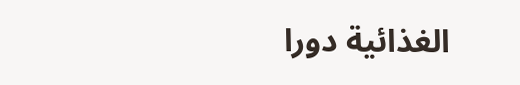الغذائية دورا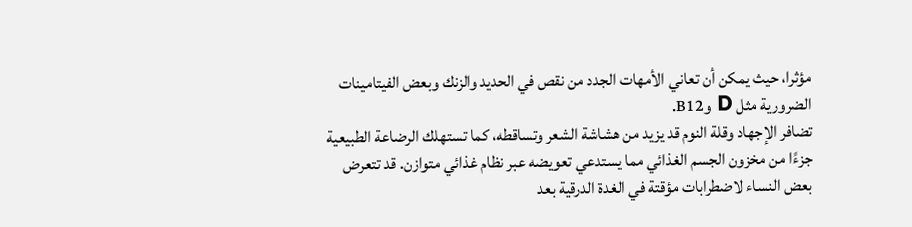مؤثرا، حيث يمكن أن تعاني الأمهات الجدد من نقص في الحديد والزنك وبعض الفيتامينات الضرورية مثل D وB12.
تضافر الإجهاد وقلة النوم قد يزيد من هشاشة الشعر وتساقطه، كما تستهلك الرضاعة الطبيعية جزءًا من مخزون الجسم الغذائي مما يستدعي تعويضه عبر نظام غذائي متوازن. قد تتعرض بعض النساء لاضطرابات مؤقتة في الغدة الدرقية بعد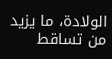الولادة، ما يزيد من تساقط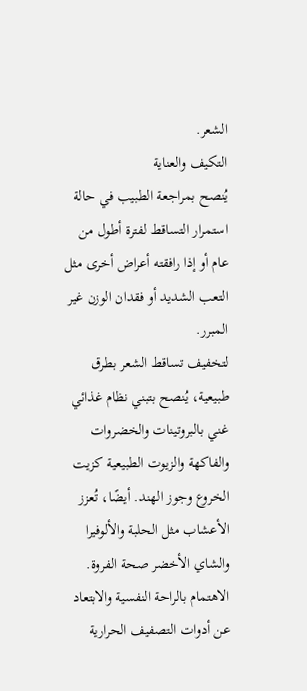الشعر.
التكيف والعناية
يُنصح بمراجعة الطبيب في حالة استمرار التساقط لفترة أطول من عام أو إذا رافقته أعراض أخرى مثل التعب الشديد أو فقدان الوزن غير المبرر.
لتخفيف تساقط الشعر بطرق طبيعية، يُنصح بتبني نظام غذائي غني بالبروتينات والخضروات والفاكهة والزيوت الطبيعية كزيت الخروع وجوز الهند. أيضًا، تُعزز الأعشاب مثل الحلبة والألوفيرا والشاي الأخضر صحة الفروة. الاهتمام بالراحة النفسية والابتعاد عن أدوات التصفيف الحرارية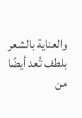والعناية بالشعر بلطف تُعد أيضًا من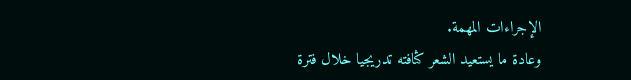الإجراءات المهمة.
وعادة ما يستعيد الشعر كثافته تدريجيا خلال فترة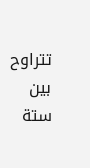تتراوح بين ستة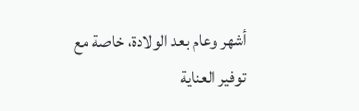أشهر وعام بعد الولادة، خاصة مع توفير العناية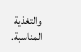والتغذية المناسبة.